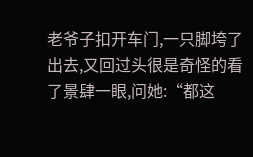老爷子扣开车门,一只脚垮了出去,又回过头很是奇怪的看了景肆一眼,问她:“都这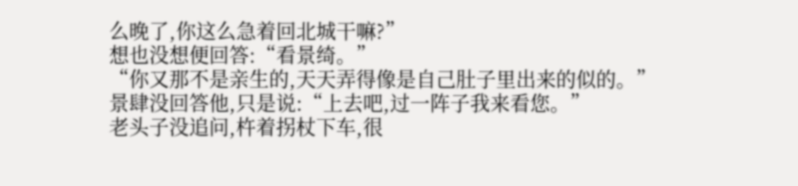么晚了,你这么急着回北城干嘛?”
想也没想便回答:“看景绮。”
“你又那不是亲生的,天天弄得像是自己肚子里出来的似的。”
景肆没回答他,只是说:“上去吧,过一阵子我来看您。”
老头子没追问,杵着拐杖下车,很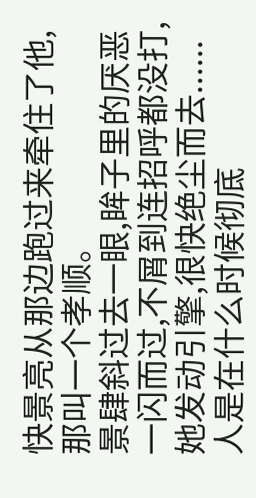快景亮从那边跑过来牵住了他,那叫一个孝顺。
景肆斜过去一眼,眸子里的厌恶一闪而过,不屑到连招呼都没打,她发动引擎,很快绝尘而去......
人是在什么时候彻底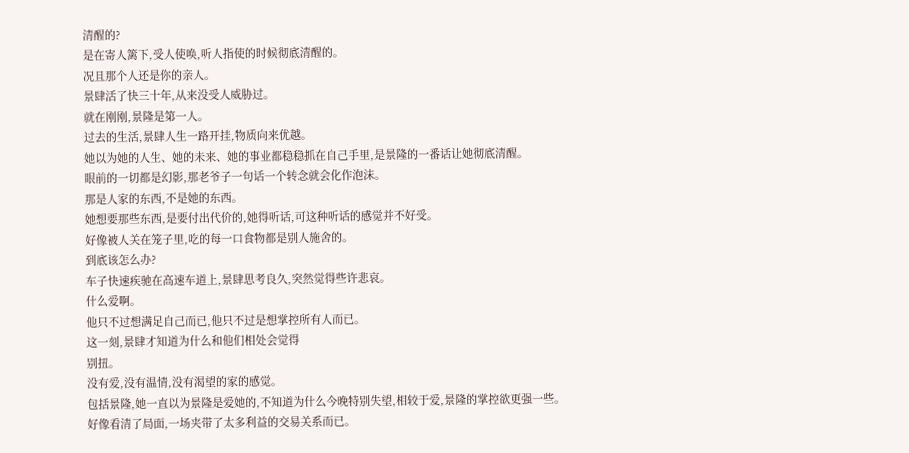清醒的?
是在寄人篱下,受人使唤,听人指使的时候彻底清醒的。
况且那个人还是你的亲人。
景肆活了快三十年,从来没受人威胁过。
就在刚刚,景隆是第一人。
过去的生活,景肆人生一路开挂,物质向来优越。
她以为她的人生、她的未来、她的事业都稳稳抓在自己手里,是景隆的一番话让她彻底清醒。
眼前的一切都是幻影,那老爷子一句话一个转念就会化作泡沫。
那是人家的东西,不是她的东西。
她想要那些东西,是要付出代价的,她得听话,可这种听话的感觉并不好受。
好像被人关在笼子里,吃的每一口食物都是别人施舍的。
到底该怎么办?
车子快速疾驰在高速车道上,景肆思考良久,突然觉得些许悲哀。
什么爱啊。
他只不过想满足自己而已,他只不过是想掌控所有人而已。
这一刻,景肆才知道为什么和他们相处会觉得
别扭。
没有爱,没有温情,没有渴望的家的感觉。
包括景隆,她一直以为景隆是爱她的,不知道为什么今晚特别失望,相较于爱,景隆的掌控欲更强一些。
好像看清了局面,一场夹带了太多利益的交易关系而已。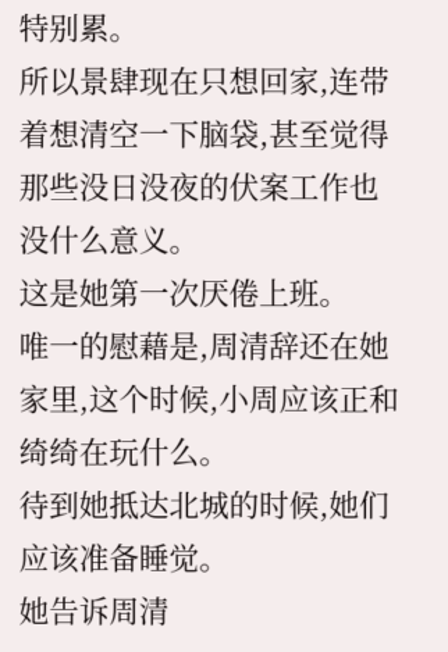特别累。
所以景肆现在只想回家,连带着想清空一下脑袋,甚至觉得那些没日没夜的伏案工作也没什么意义。
这是她第一次厌倦上班。
唯一的慰藉是,周清辞还在她家里,这个时候,小周应该正和绮绮在玩什么。
待到她抵达北城的时候,她们应该准备睡觉。
她告诉周清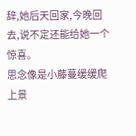辞,她后天回家,今晚回去,说不定还能给她一个惊喜。
思念像是小藤蔓缓缓爬上景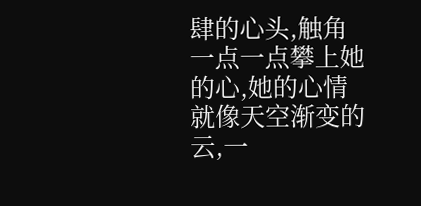肆的心头,触角一点一点攀上她的心,她的心情就像天空渐变的云,一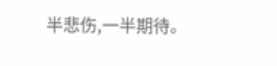半悲伤,一半期待。